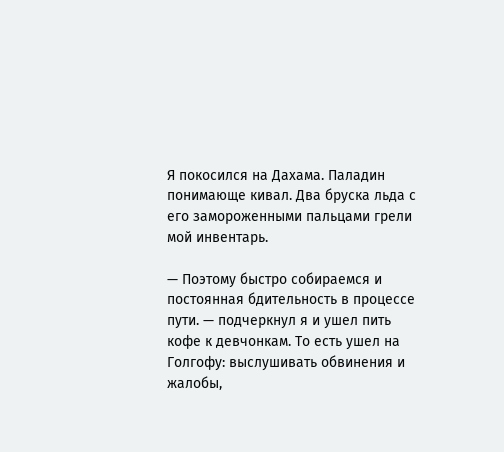Я покосился на Дахама. Паладин понимающе кивал. Два бруска льда с его замороженными пальцами грели мой инвентарь.

— Поэтому быстро собираемся и постоянная бдительность в процессе пути. — подчеркнул я и ушел пить кофе к девчонкам. То есть ушел на Голгофу: выслушивать обвинения и жалобы,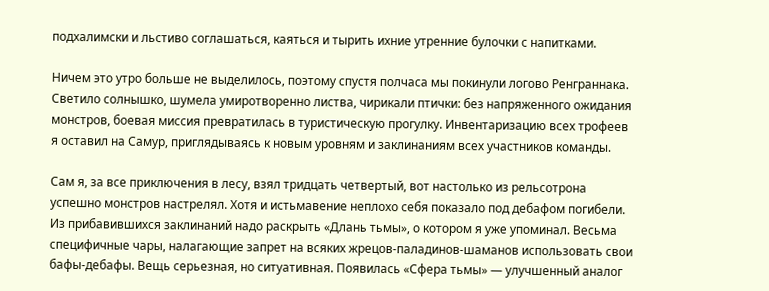подхалимски и льстиво соглашаться, каяться и тырить ихние утренние булочки с напитками.

Ничем это утро больше не выделилось, поэтому спустя полчаса мы покинули логово Ренграннака. Светило солнышко, шумела умиротворенно листва, чирикали птички: без напряженного ожидания монстров, боевая миссия превратилась в туристическую прогулку. Инвентаризацию всех трофеев я оставил на Самур, приглядываясь к новым уровням и заклинаниям всех участников команды.

Сам я, за все приключения в лесу, взял тридцать четвертый, вот настолько из рельсотрона успешно монстров настрелял. Хотя и истьмавение неплохо себя показало под дебафом погибели. Из прибавившихся заклинаний надо раскрыть «Длань тьмы», о котором я уже упоминал. Весьма специфичные чары, налагающие запрет на всяких жрецов-паладинов-шаманов использовать свои бафы-дебафы. Вещь серьезная, но ситуативная. Появилась «Сфера тьмы» — улучшенный аналог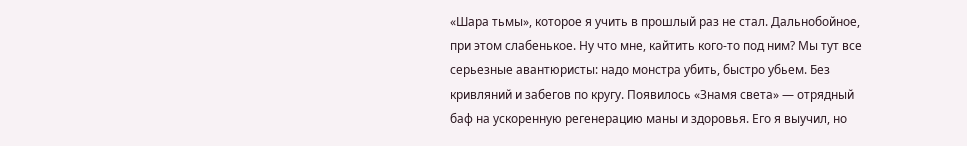«Шара тьмы», которое я учить в прошлый раз не стал. Дальнобойное, при этом слабенькое. Ну что мне, кайтить кого-то под ним? Мы тут все серьезные авантюристы: надо монстра убить, быстро убьем. Без кривляний и забегов по кругу. Появилось «Знамя света» — отрядный баф на ускоренную регенерацию маны и здоровья. Его я выучил, но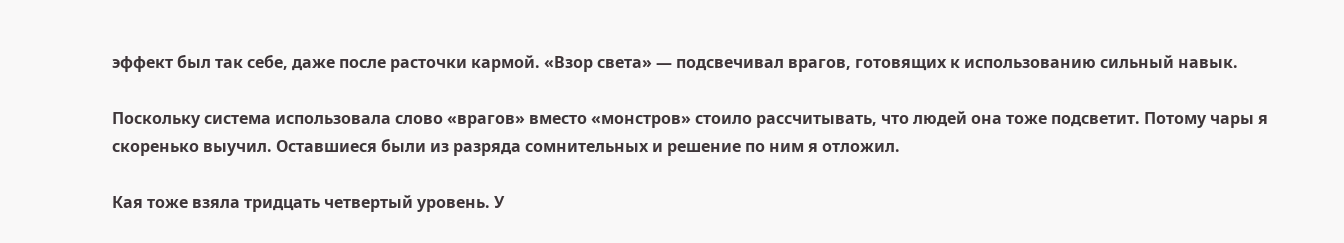эффект был так себе, даже после расточки кармой. «Взор света» — подсвечивал врагов, готовящих к использованию сильный навык.

Поскольку система использовала слово «врагов» вместо «монстров» стоило рассчитывать, что людей она тоже подсветит. Потому чары я скоренько выучил. Оставшиеся были из разряда сомнительных и решение по ним я отложил.

Кая тоже взяла тридцать четвертый уровень. У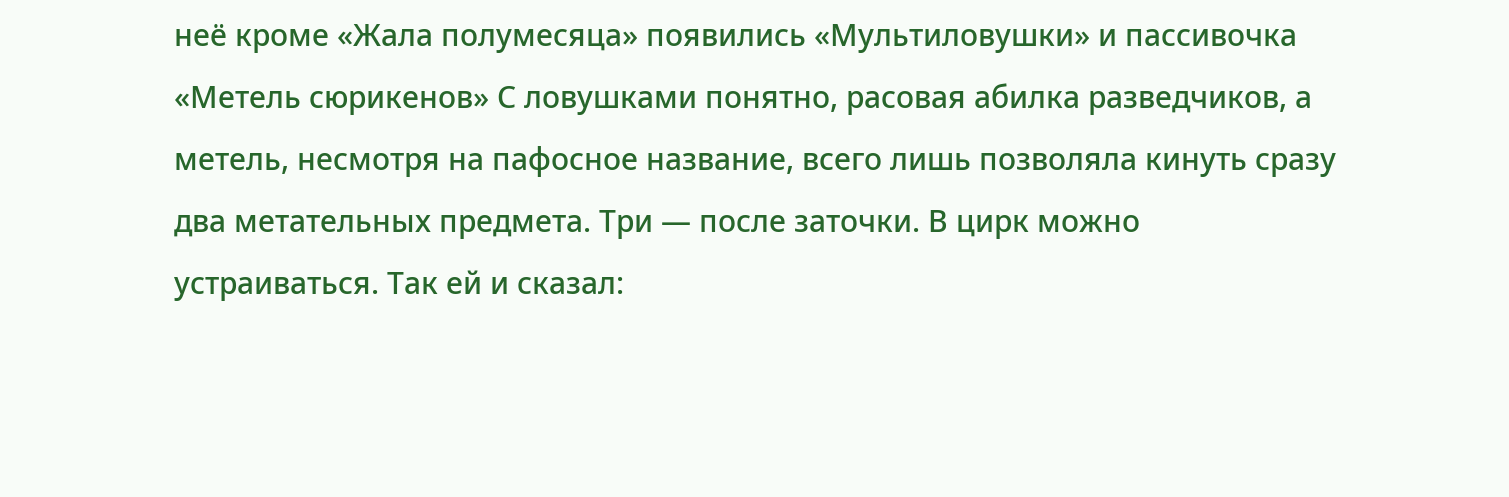неё кроме «Жала полумесяца» появились «Мультиловушки» и пассивочка «Метель сюрикенов» С ловушками понятно, расовая абилка разведчиков, а метель, несмотря на пафосное название, всего лишь позволяла кинуть сразу два метательных предмета. Три — после заточки. В цирк можно устраиваться. Так ей и сказал: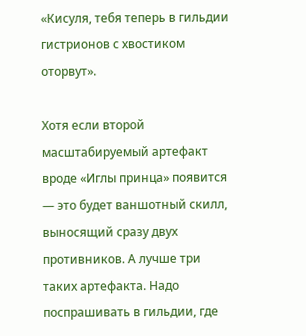«Кисуля, тебя теперь в гильдии гистрионов с хвостиком оторвут».

Хотя если второй масштабируемый артефакт вроде «Иглы принца» появится — это будет ваншотный скилл, выносящий сразу двух противников. А лучше три таких артефакта. Надо поспрашивать в гильдии, где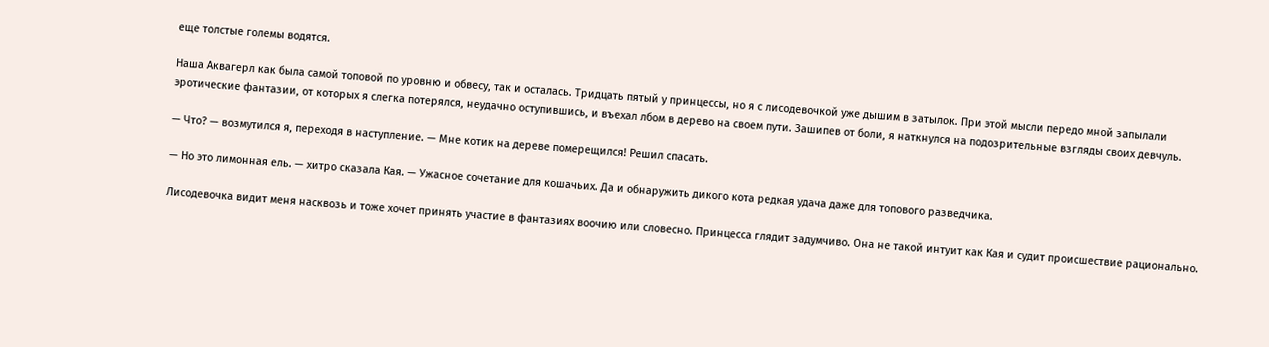еще толстые големы водятся.

Наша Аквагерл как была самой топовой по уровню и обвесу, так и осталась. Тридцать пятый у принцессы, но я с лисодевочкой уже дышим в затылок. При этой мысли передо мной запылали эротические фантазии, от которых я слегка потерялся, неудачно оступившись, и въехал лбом в дерево на своем пути. Зашипев от боли, я наткнулся на подозрительные взгляды своих девчуль.

— Что? — возмутился я, переходя в наступление. — Мне котик на дереве померещился! Решил спасать.

— Но это лимонная ель. — хитро сказала Кая. — Ужасное сочетание для кошачьих. Да и обнаружить дикого кота редкая удача даже для топового разведчика.

Лисодевочка видит меня насквозь и тоже хочет принять участие в фантазиях воочию или словесно. Принцесса глядит задумчиво. Она не такой интуит как Кая и судит происшествие рационально.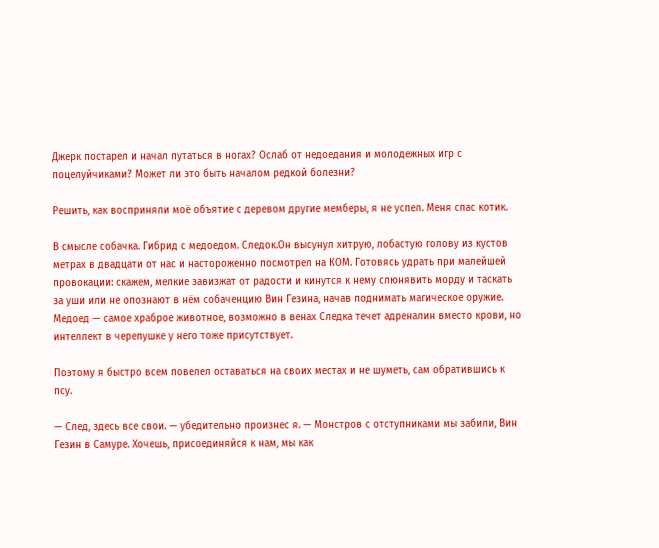Джерк постарел и начал путаться в ногах? Ослаб от недоедания и молодежных игр с поцелуйчиками? Может ли это быть началом редкой болезни?

Решить, как восприняли моё объятие с деревом другие мемберы, я не успел. Меня спас котик.

В смысле собачка. Гибрид с медоедом. Следок.Он высунул хитрую, лобастую голову из кустов метрах в двадцати от нас и настороженно посмотрел на КОМ. Готовясь удрать при малейшей провокации: скажем, мелкие завизжат от радости и кинутся к нему слюнявить морду и таскать за уши или не опознают в нём собаченцию Вин Гезина, начав поднимать магическое оружие. Медоед — самое храброе животное, возможно в венах Следка течет адреналин вместо крови, но интеллект в черепушке у него тоже присутствует.

Поэтому я быстро всем повелел оставаться на своих местах и не шуметь, сам обратившись к псу.

— След, здесь все свои. — убедительно произнес я. — Монстров с отступниками мы забили, Вин Гезин в Самуре. Хочешь, присоединяйся к нам, мы как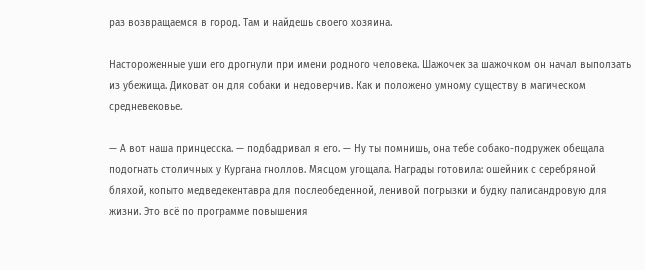раз возвращаемся в город. Там и найдешь своего хозяина.

Настороженные уши его дрогнули при имени родного человека. Шажочек за шажочком он начал выползать из убежища. Диковат он для собаки и недоверчив. Как и положено умному существу в магическом средневековье.

— А вот наша принцесска. — подбадривал я его. — Ну ты помнишь, она тебе собако-подружек обещала подогнать столичных у Кургана гноллов. Мясцом угощала. Награды готовила: ошейник с серебряной бляхой, копыто медведекентавра для послеобеденной, ленивой погрызки и будку палисандровую для жизни. Это всё по программе повышения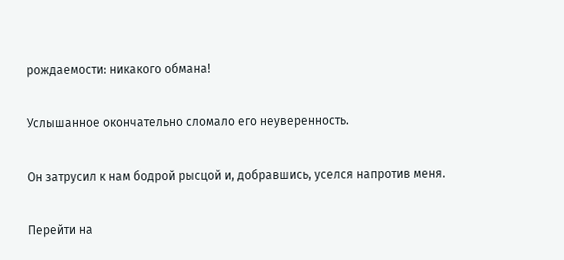рождаемости: никакого обмана!

Услышанное окончательно сломало его неуверенность.

Он затрусил к нам бодрой рысцой и, добравшись, уселся напротив меня.

Перейти на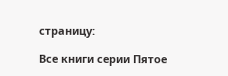страницу:

Все книги серии Пятое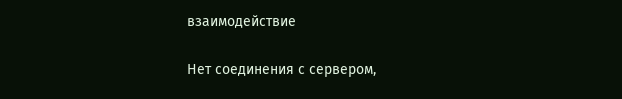взаимодействие

Нет соединения с сервером,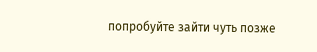попробуйте зайти чуть позже